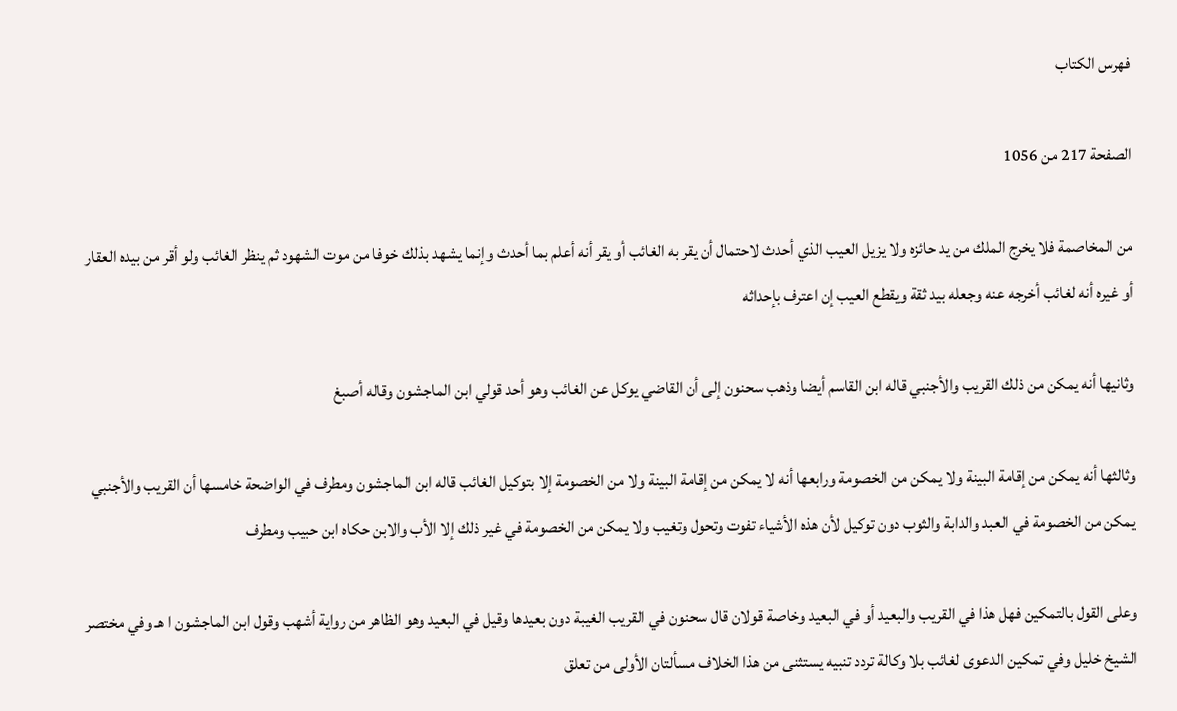فهرس الكتاب

الصفحة 217 من 1056

من المخاصمة فلا يخرج الملك من يد حائزه ولا يزيل العيب الذي أحدث لاحتمال أن يقر به الغائب أو يقر أنه أعلم بما أحدث وإنما يشهد بذلك خوفا من موت الشهود ثم ينظر الغائب ولو أقر من بيده العقار أو غيره أنه لغائب أخرجه عنه وجعله بيد ثقة ويقطع العيب إن اعترف بإحداثه

وثانيها أنه يمكن من ذلك القريب والأجنبي قاله ابن القاسم أيضا وذهب سحنون إلى أن القاضي يوكل عن الغائب وهو أحد قولي ابن الماجشون وقاله أصبغ

وثالثها أنه يمكن من إقامة البينة ولا يمكن من الخصومة ورابعها أنه لا يمكن من إقامة البينة ولا من الخصومة إلا بتوكيل الغائب قاله ابن الماجشون ومطرف في الواضحة خامسها أن القريب والأجنبي يمكن من الخصومة في العبد والدابة والثوب دون توكيل لأن هذه الأشياء تفوت وتحول وتغيب ولا يمكن من الخصومة في غير ذلك إلا الأب والابن حكاه ابن حبيب ومطرف

وعلى القول بالتمكين فهل هذا في القريب والبعيد أو في البعيد وخاصة قولان قال سحنون في القريب الغيبة دون بعيدها وقيل في البعيد وهو الظاهر من رواية أشهب وقول ابن الماجشون ا هـ وفي مختصر الشيخ خليل وفي تمكين الدعوى لغائب بلا وكالة تردد تنبيه يستثنى من هذا الخلاف مسألتان الأولى من تعلق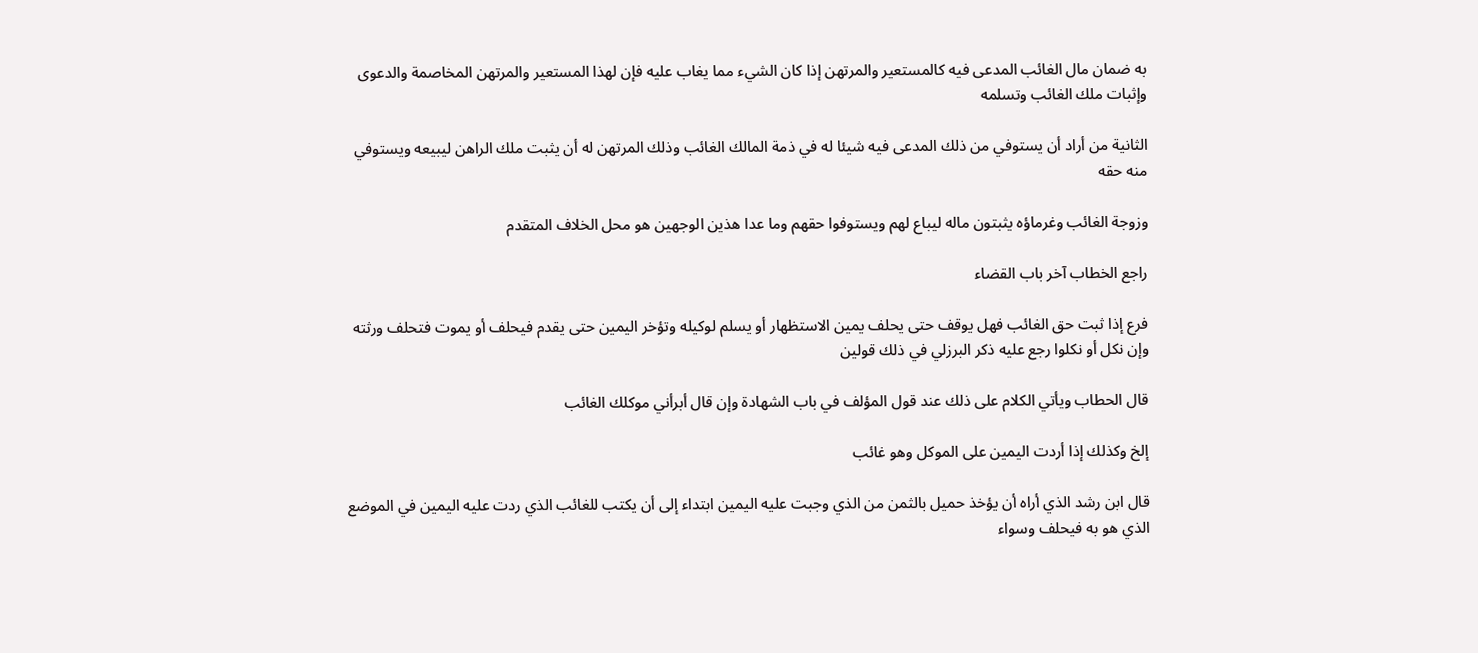به ضمان مال الغائب المدعى فيه كالمستعير والمرتهن إذا كان الشيء مما يغاب عليه فإن لهذا المستعير والمرتهن المخاصمة والدعوى وإثبات ملك الغائب وتسلمه

الثانية من أراد أن يستوفي من ذلك المدعى فيه شيئا له في ذمة المالك الغائب وذلك المرتهن له أن يثبت ملك الراهن ليبيعه ويستوفي منه حقه

وزوجة الغائب وغرماؤه يثبتون ماله ليباع لهم ويستوفوا حقهم وما عدا هذين الوجهين هو محل الخلاف المتقدم

راجع الخطاب آخر باب القضاء

فرع إذا ثبت حق الغائب فهل يوقف حتى يحلف يمين الاستظهار أو يسلم لوكيله وتؤخر اليمين حتى يقدم فيحلف أو يموت فتحلف ورثته وإن نكل أو نكلوا رجع عليه ذكر البرزلي في ذلك قولين

قال الحطاب ويأتي الكلام على ذلك عند قول المؤلف في باب الشهادة وإن قال أبرأني موكلك الغائب

إلخ وكذلك إذا أردت اليمين على الموكل وهو غائب

قال ابن رشد الذي أراه أن يؤخذ حميل بالثمن من الذي وجبت عليه اليمين ابتداء إلى أن يكتب للغائب الذي ردت عليه اليمين في الموضع الذي هو به فيحلف وسواء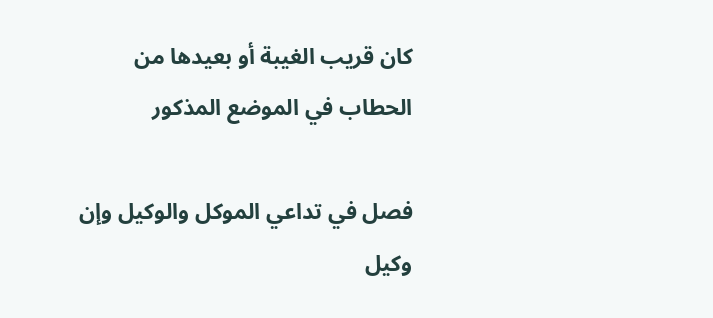كان قريب الغيبة أو بعيدها من الحطاب في الموضع المذكور

فصل في تداعي الموكل والوكيل وإن وكيل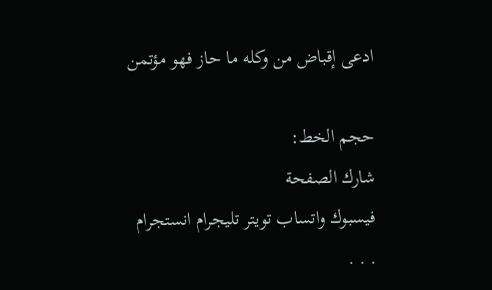ادعى إقباض من وكله ما حاز فهو مؤتمن

حجم الخط:
شارك الصفحة
فيسبوك واتساب تويتر تليجرام انستجرام
. . .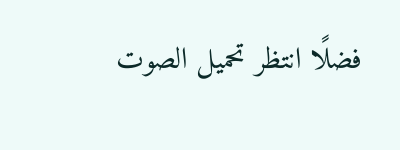فضلًا انتظر تحميل الصوت